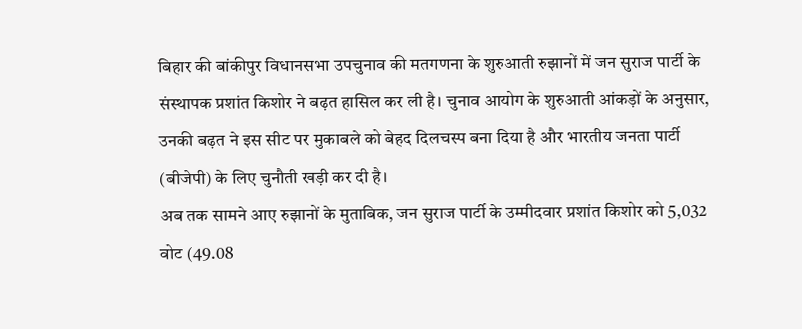बिहार की बांकीपुर विधानसभा उपचुनाव की मतगणना के शुरुआती रुझानों में जन सुराज पार्टी के संस्थापक प्रशांत किशोर ने बढ़त हासिल कर ली है। चुनाव आयोग के शुरुआती आंकड़ों के अनुसार, उनकी बढ़त ने इस सीट पर मुकाबले को बेहद दिलचस्प बना दिया है और भारतीय जनता पार्टी (बीजेपी) के लिए चुनौती खड़ी कर दी है।
अब तक सामने आए रुझानों के मुताबिक, जन सुराज पार्टी के उम्मीदवार प्रशांत किशोर को 5,032 वोट (49.08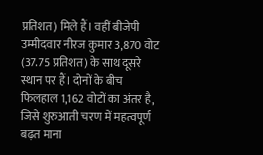प्रतिशत) मिले हैं। वहीं बीजेपी उम्मीदवार नीरज कुमार 3,870 वोट (37.75 प्रतिशत) के साथ दूसरे स्थान पर हैं। दोनों के बीच फिलहाल 1,162 वोटों का अंतर है, जिसे शुरुआती चरण में महत्वपूर्ण बढ़त माना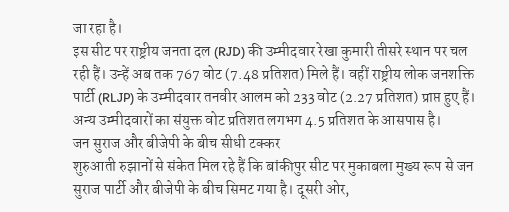जा रहा है।
इस सीट पर राष्ट्रीय जनता दल (RJD) की उम्मीदवार रेखा कुमारी तीसरे स्थान पर चल रही हैं। उन्हें अब तक 767 वोट (7.48 प्रतिशत) मिले हैं। वहीं राष्ट्रीय लोक जनशक्ति पार्टी (RLJP) के उम्मीदवार तनवीर आलम को 233 वोट (2.27 प्रतिशत) प्राप्त हुए हैं। अन्य उम्मीदवारों का संयुक्त वोट प्रतिशत लगभग 4.5 प्रतिशत के आसपास है।
जन सुराज और बीजेपी के बीच सीधी टक्कर
शुरुआती रुझानों से संकेत मिल रहे हैं कि बांकीपुर सीट पर मुकाबला मुख्य रूप से जन सुराज पार्टी और बीजेपी के बीच सिमट गया है। दूसरी ओर,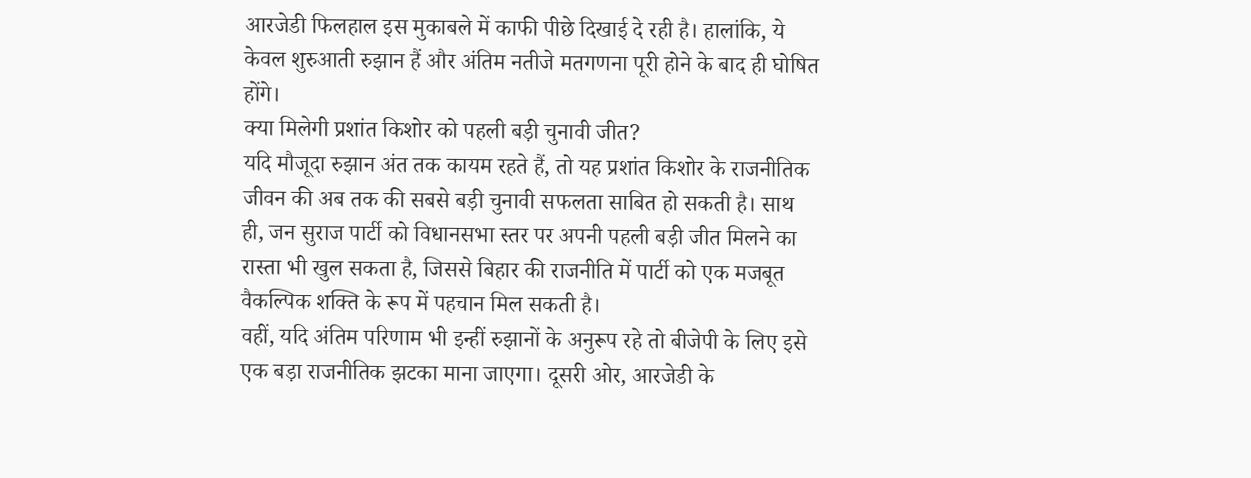आरजेडी फिलहाल इस मुकाबले में काफी पीछे दिखाई दे रही है। हालांकि, ये केवल शुरुआती रुझान हैं और अंतिम नतीजे मतगणना पूरी होने के बाद ही घोषित होंगे।
क्या मिलेगी प्रशांत किशोर को पहली बड़ी चुनावी जीत?
यदि मौजूदा रुझान अंत तक कायम रहते हैं, तो यह प्रशांत किशोर के राजनीतिक जीवन की अब तक की सबसे बड़ी चुनावी सफलता साबित हो सकती है। साथ ही, जन सुराज पार्टी को विधानसभा स्तर पर अपनी पहली बड़ी जीत मिलने का रास्ता भी खुल सकता है, जिससे बिहार की राजनीति में पार्टी को एक मजबूत वैकल्पिक शक्ति के रूप में पहचान मिल सकती है।
वहीं, यदि अंतिम परिणाम भी इन्हीं रुझानों के अनुरूप रहे तो बीजेपी के लिए इसे एक बड़ा राजनीतिक झटका माना जाएगा। दूसरी ओर, आरजेडी के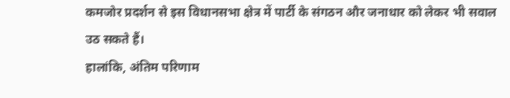कमजोर प्रदर्शन से इस विधानसभा क्षेत्र में पार्टी के संगठन और जनाधार को लेकर भी सवाल उठ सकते हैं।
हालांकि, अंतिम परिणाम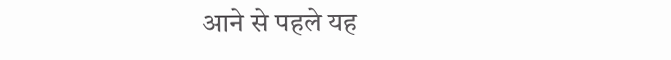आने से पहले यह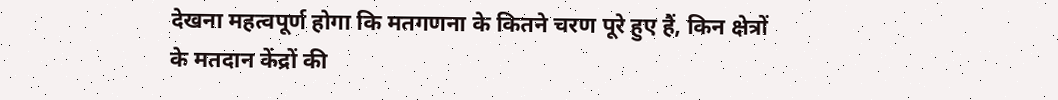देखना महत्वपूर्ण होगा कि मतगणना के कितने चरण पूरे हुए हैं, किन क्षेत्रों के मतदान केंद्रों की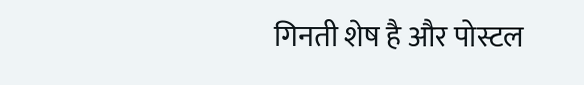गिनती शेष है और पोस्टल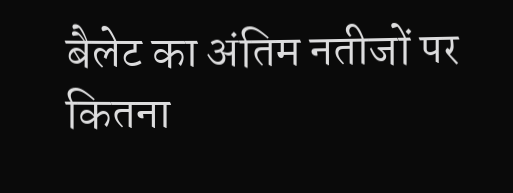बैलेट का अंतिम नतीजों पर कितना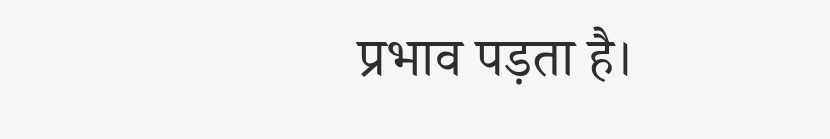प्रभाव पड़ता है।